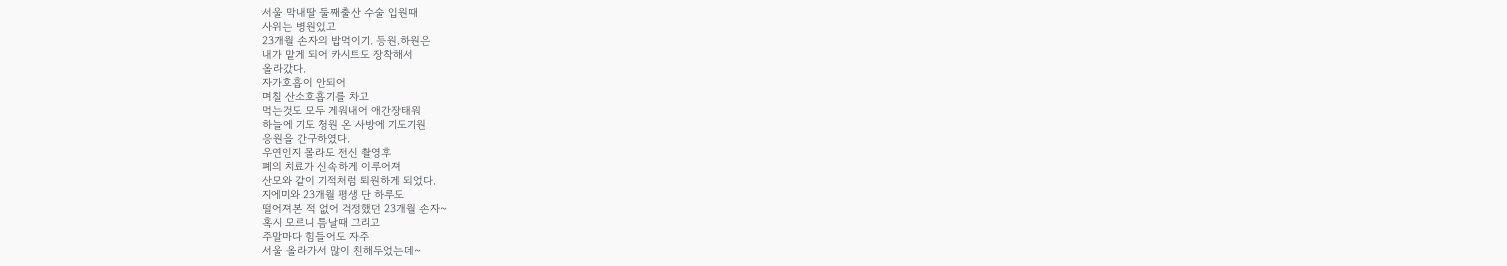서울 막내딸 둘째출산 수술 입원때
사위는 병원있고
23개월 손자의 밥먹이기. 등원.하원은
내가 맡게 되어 카시트도 장착해서
올라갔다.
자가호흡이 안되어
며칠 산소호흡기를 차고
먹는것도 모두 게워내어 애간장태워
하늘에 기도 청원 온 사방에 기도기원
응원을 간구하였다.
우연인지 몰라도 전신 촬영후
폐의 치료가 신속하게 이루어져
산모와 같이 기적처럼 퇴원하게 되었다.
지에미와 23개월 평생 단 하루도
떨어져본 적 없어 걱정했던 23개월 손자~
혹시 모르니 틈날때 그리고
주말마다 힘들어도 자주
서울 올라가서 많이 친해두었는데~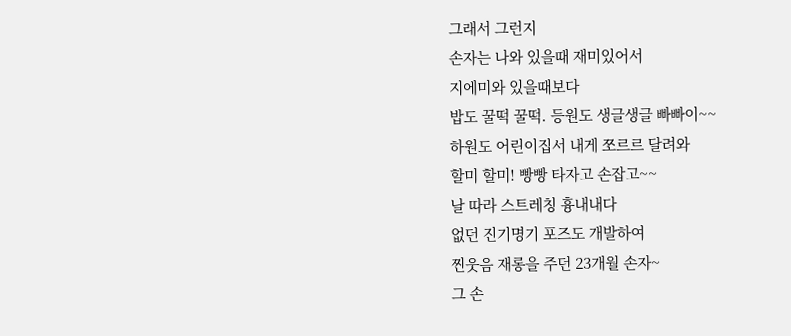그래서 그런지
손자는 나와 있을때 재미있어서
지에미와 있을때보다
밥도 꿀떡 꿀떡. 등원도 생글생글 빠빠이~~
하원도 어린이집서 내게 쪼르르 달려와
할미 할미! 빵빵 타자고 손잡고~~
날 따라 스트레칭 흉내내다
없던 진기명기 포즈도 개발하여
찐웃음 재롱을 주던 23개월 손자~
그 손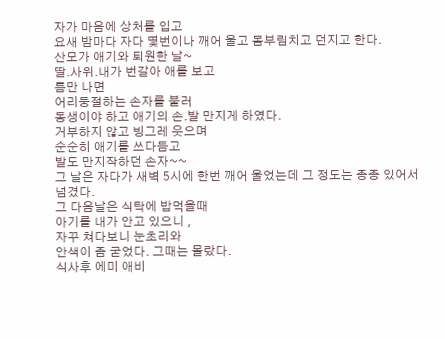자가 마음에 상처를 입고
요새 밤마다 자다 몇번이나 깨어 울고 몸부림치고 던지고 한다.
산모가 애기와 퇴원한 날~
딸.사위.내가 번갈아 애를 보고
틈만 나면
어리둥절하는 손자를 불러
동생이야 하고 애기의 손.발 만지게 하였다.
거부하지 않고 빙그레 웃으며
순순히 애기를 쓰다듬고
발도 만지작하던 손자~~
그 날은 자다가 새벽 5시에 한번 깨어 울었는데 그 정도는 종종 있어서 넘겼다.
그 다음날은 식탁에 밥먹을때
아기를 내가 안고 있으니 ,
자꾸 쳐다보니 눈초리와
안색이 좀 굳었다. 그때는 몰랐다.
식사후 에미 애비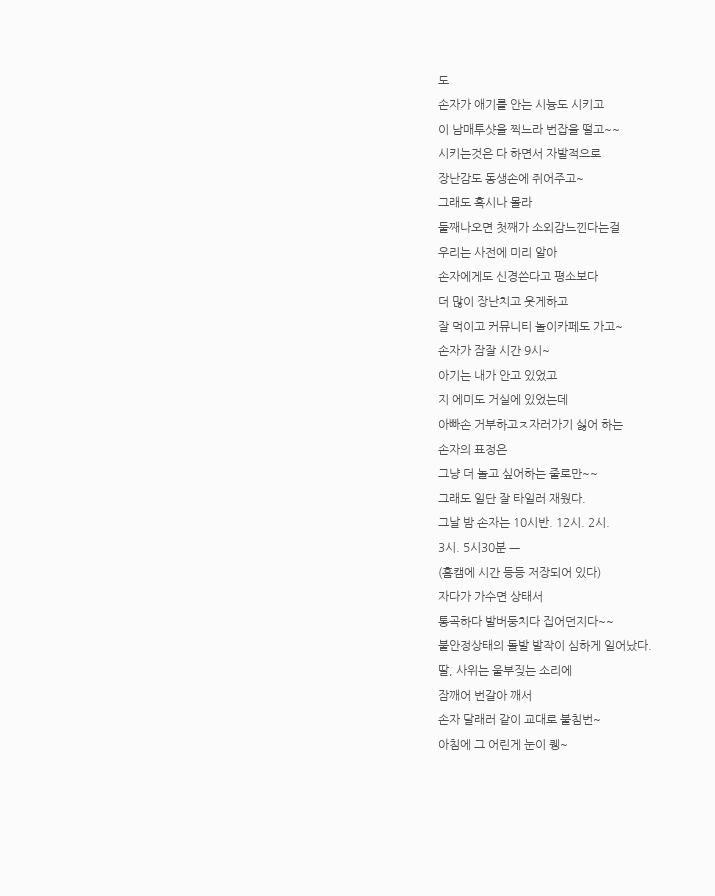도
손자가 애기를 안는 시늉도 시키고
이 남매투샷을 찍느라 번잡을 떨고~~
시키는것은 다 하면서 자발적으로
장난감도 동생손에 쥐어주고~
그래도 혹시나 몰라
둘째나오면 첫째가 소외감느낀다는걸
우리는 사전에 미리 알아
손자에게도 신경쓴다고 평소보다
더 많이 장난치고 웃게하고
잘 먹이고 커뮤니티 놀이카페도 가고~
손자가 잠잘 시간 9시~
아기는 내가 안고 있었고
지 에미도 거실에 있었는데
아빠손 거부하고ㅈ자러가기 싫어 하는
손자의 표정은
그냥 더 놀고 싶어하는 줄로만~~
그래도 일단 잘 타일러 재웠다.
그날 밤 손자는 10시반. 12시. 2시.
3시. 5시30분 ㅡ
(홈캠에 시간 등등 저장되어 있다)
자다가 가수면 상태서
통곡하다 발버둥치다 집어던지다~~
불안정상태의 돌발 발작이 심하게 일어났다.
딸, 사위는 울부짖는 소리에
잠깨어 번갈아 깨서
손자 달래러 같이 교대로 불침번~
아침에 그 어린게 눈이 퀭~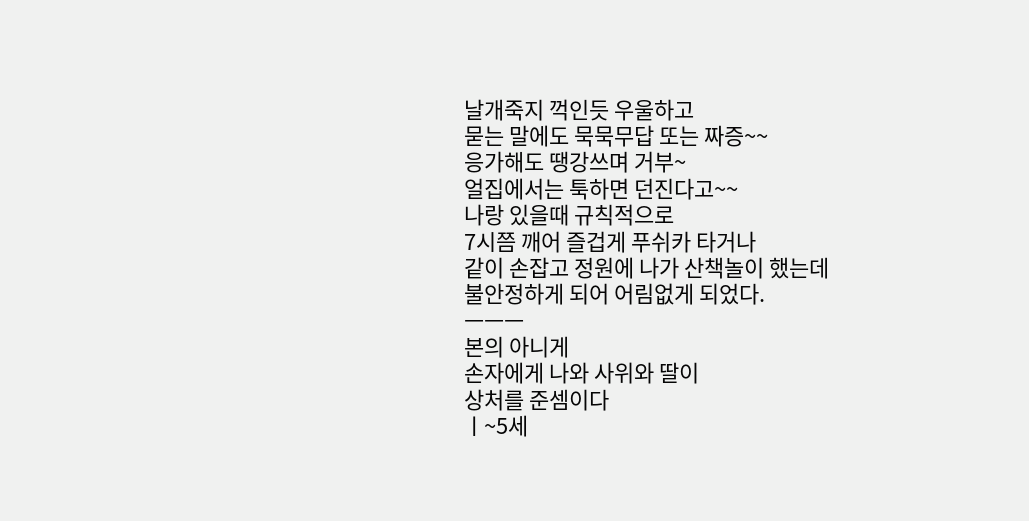날개죽지 꺽인듯 우울하고
묻는 말에도 묵묵무답 또는 짜증~~
응가해도 땡강쓰며 거부~
얼집에서는 툭하면 던진다고~~
나랑 있을때 규칙적으로
7시쯤 깨어 즐겁게 푸쉬카 타거나
같이 손잡고 정원에 나가 산책놀이 했는데
불안정하게 되어 어림없게 되었다.
ㅡㅡㅡ
본의 아니게
손자에게 나와 사위와 딸이
상처를 준셈이다
ㅣ~5세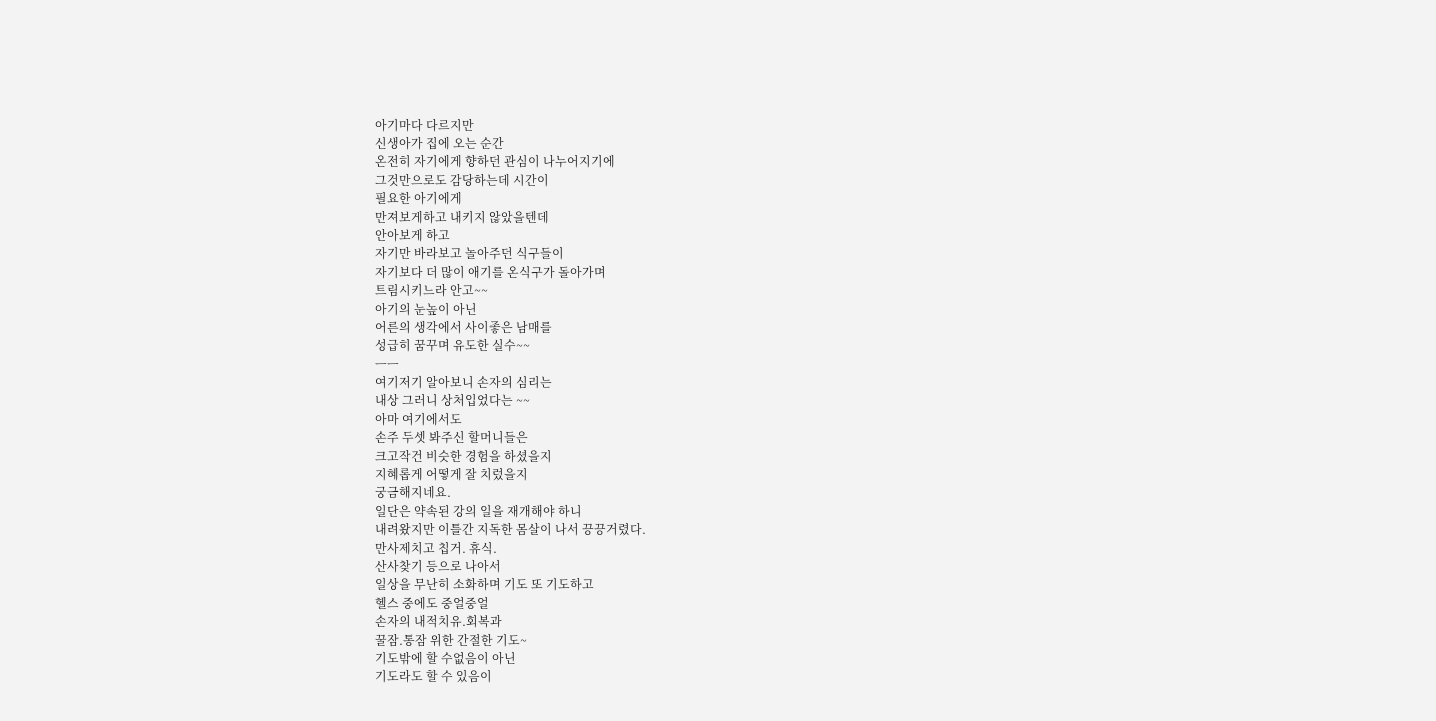아기마다 다르지만
신생아가 집에 오는 순간
온전히 자기에게 향하던 관심이 나누어지기에
그것만으로도 감당하는데 시간이
필요한 아기에게
만져보게하고 내키지 않았을텐데
안아보게 하고
자기만 바라보고 놀아주던 식구들이
자기보다 더 많이 애기를 온식구가 돌아가며
트림시키느라 안고~~
아기의 눈높이 아닌
어른의 생각에서 사이좋은 남매를
성급히 꿈꾸며 유도한 실수~~
ㅡㅡ
여기저기 알아보니 손자의 심리는
내상 그러니 상처입었다는 ~~
아마 여기에서도
손주 두셋 봐주신 할머니들은
크고작건 비슷한 경험을 하셨을지
지혜롭게 어떻게 잘 치렀을지
궁금해지네요.
일단은 약속된 강의 일을 재개해야 하니
내려왔지만 이틀간 지독한 몸살이 나서 끙끙거렸다.
만사제치고 칩거. 휴식.
산사찾기 등으로 나아서
일상을 무난히 소화하며 기도 또 기도하고
헬스 중에도 중얼중얼
손자의 내적치유.회복과
꿀잠.통잠 위한 간절한 기도~
기도밖에 할 수없음이 아닌
기도라도 할 수 있음이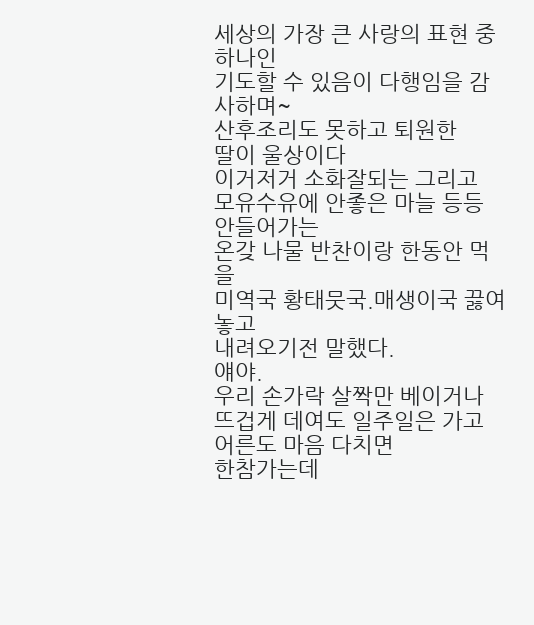세상의 가장 큰 사랑의 표현 중 하나인
기도할 수 있음이 다행임을 감사하며~
산후조리도 못하고 퇴원한
딸이 울상이다
이거저거 소화잘되는 그리고
모유수유에 안좋은 마늘 등등 안들어가는
온갖 나물 반찬이랑 한동안 먹을
미역국 황태뭇국.매생이국 끓여놓고
내려오기전 말했다.
얘야.
우리 손가락 살짝만 베이거나
뜨겁게 데여도 일주일은 가고
어른도 마음 다치면
한참가는데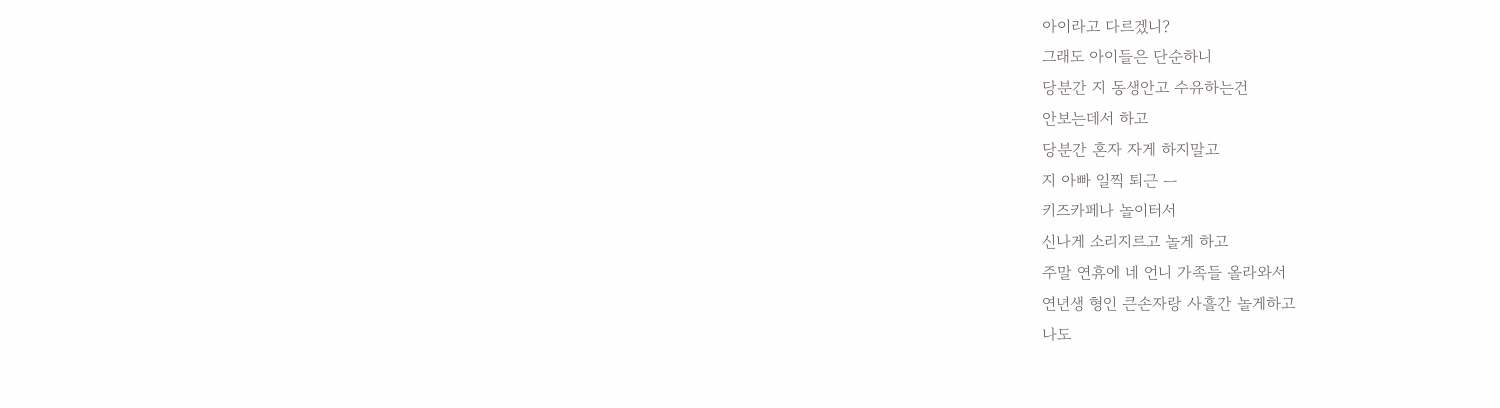아이라고 다르겠니?
그래도 아이들은 단순하니
당분간 지 동생안고 수유하는건
안보는데서 하고
당분간 혼자 자게 하지말고
지 아빠 일찍 퇴근 ㅡ
키즈카페나 놀이터서
신나게 소리지르고 놀게 하고
주말 연휴에 네 언니 가족들 올라와서
연년생 형인 큰손자랑 사흘간 놀게하고
나도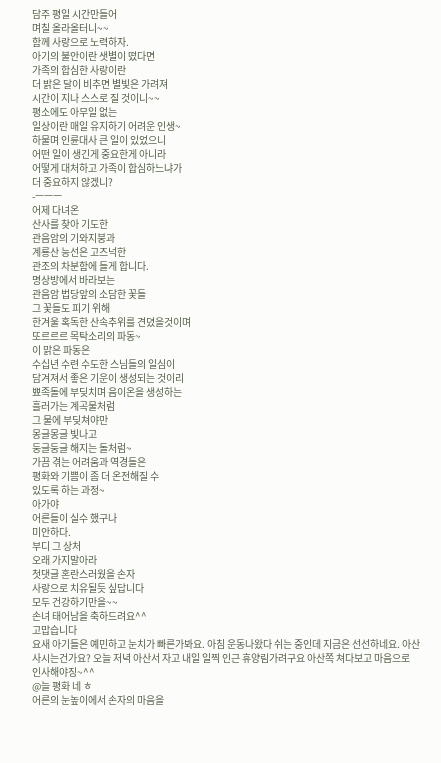담주 평일 시간만들어
며칠 올라올터니~~
함께 사랑으로 노력하자.
아기의 불안이란 샛별이 떴다면
가족의 합심한 사랑이란
더 밝은 달이 비추면 별빛은 가려져
시간이 지나 스스로 질 것이니~~
평소에도 아무일 없는
일상이란 매일 유지하기 어려운 인생~
하물며 인륜대사 큰 일이 있었으니
어떤 일이 생긴게 중요한게 아니라
어떻게 대처하고 가족이 합심하느냐가
더 중요하지 않겠니?
-ㅡㅡㅡ
어제 다녀온
산사를 찾아 기도한
관음암의 기와지붕과
계룡산 능선은 고즈넉한
관조의 차분함에 들게 합니다.
명상방에서 바라보는
관음암 법당앞의 소담한 꽃들
그 꽃들도 피기 위해
한겨울 혹독한 산속추위를 견뎠을것이며
또르르르 목탁소리의 파동~
이 맑은 파동은
수십년 수련 수도한 스님들의 일심이
담겨져서 좋은 기운이 생성되는 것이리
뾰족돌에 부딪치며 음이온을 생성하는
흘러가는 계곡물처럼
그 물에 부딪쳐야만
몽글몽글 빛나고
둥글둥글 해지는 돌처럼~
가끔 겪는 어려움과 역경들은
평화와 기쁨이 좀 더 온전해질 수
있도록 하는 과정~
아가야
어른들이 실수 했구나
미안하다.
부디 그 상처
오래 가지말아라
첫댓글 혼란스러웠을 손자
사랑으로 치유될듯 싶답니다
모두 건강하기만을~~
손녀 태어남을 축하드려요^^
고맙습니다
요새 아기들은 예민하고 눈치가 빠른가봐요. 아침 운동나왔다 쉬는 중인데 지금은 선선하네요. 아산사시는건가요? 오늘 저녁 아산서 자고 내일 일찍 인근 휴양림가려구요 아산쪽 쳐다보고 마음으로 인사해야징~^^
@늘 평화 네 ㅎ
어른의 눈높이에서 손자의 마음을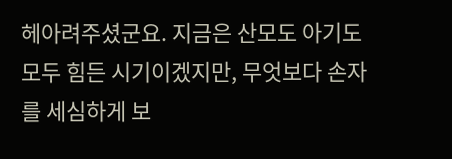헤아려주셨군요. 지금은 산모도 아기도 모두 힘든 시기이겠지만, 무엇보다 손자를 세심하게 보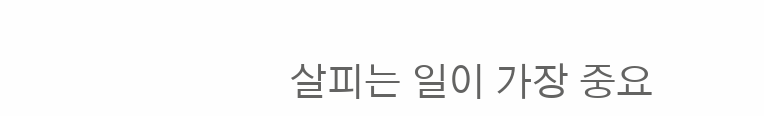살피는 일이 가장 중요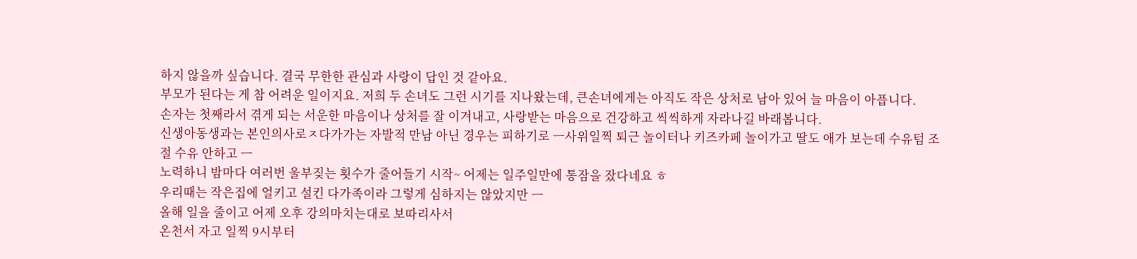하지 않을까 싶습니다. 결국 무한한 관심과 사랑이 답인 것 같아요.
부모가 된다는 게 참 어려운 일이지요. 저희 두 손녀도 그런 시기를 지나왔는데, 큰손녀에게는 아직도 작은 상처로 남아 있어 늘 마음이 아픕니다.
손자는 첫째라서 겪게 되는 서운한 마음이나 상처를 잘 이겨내고, 사랑받는 마음으로 건강하고 씩씩하게 자라나길 바래봅니다.
신생아동생과는 본인의사로ㅈ다가가는 자발적 만남 아닌 경우는 피하기로 ㅡ사위일찍 퇴근 놀이터나 키즈카페 놀이가고 딸도 애가 보는데 수유텀 조절 수유 안하고 ㅡ
노력하니 밤마다 여러번 울부짖는 횟수가 줄어들기 시작~ 어제는 일주일만에 통잠을 잤다네요 ㅎ
우리때는 작은집에 얼키고 설킨 다가족이라 그렇게 심하지는 않았지만 ㅡ
올해 일을 줄이고 어제 오후 강의마치는대로 보따리사서
온천서 자고 일찍 9시부터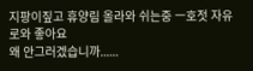지팡이짚고 휴양림 올라와 쉬는중 ㅡ호젓 자유로와 좋아요
왜 안그러겠습니까......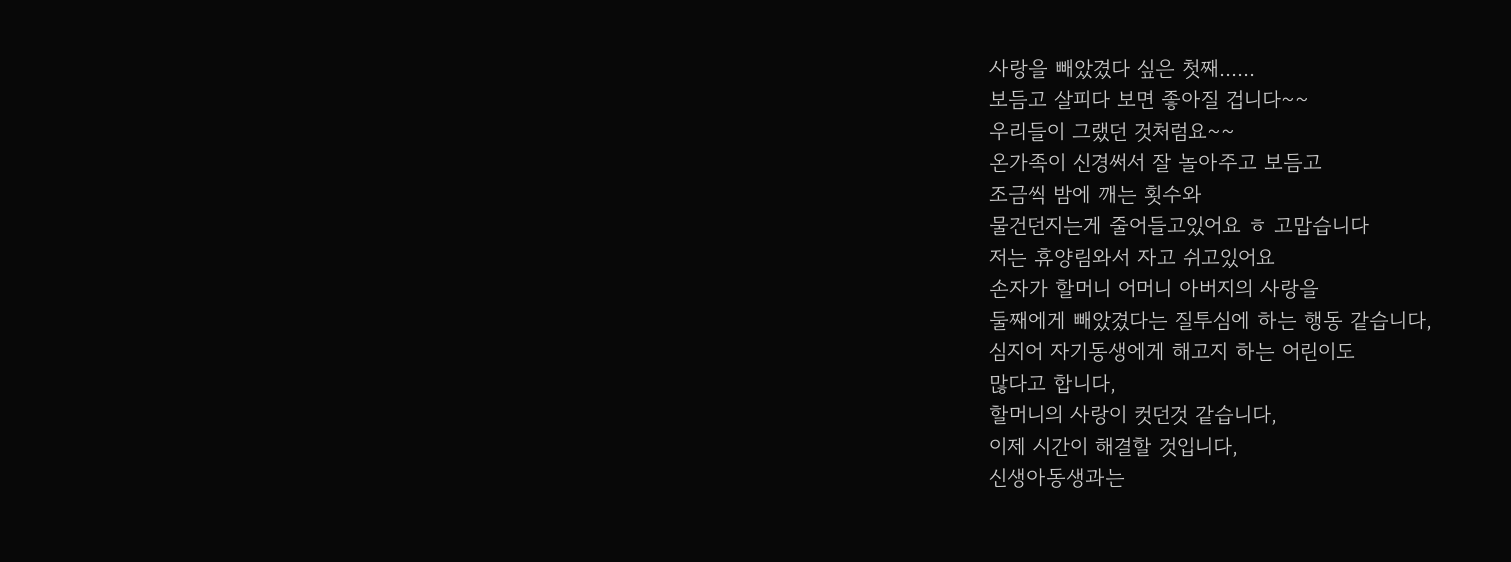사랑을 빼았겼다 싶은 첫째......
보듬고 살피다 보면 좋아질 겁니다~~
우리들이 그랬던 것처럼요~~
온가족이 신경써서 잘 놀아주고 보듬고
조금씩 밤에 깨는 횟수와
물건던지는게 줄어들고있어요 ㅎ 고맙습니다
저는 휴양림와서 자고 쉬고있어요
손자가 할머니 어머니 아버지의 사랑을
둘째에게 빼았겼다는 질투심에 하는 행동 같습니다,
심지어 자기동생에게 해고지 하는 어린이도
많다고 합니다,
할머니의 사랑이 컷던것 같습니다,
이제 시간이 해결할 것입니다,
신생아동생과는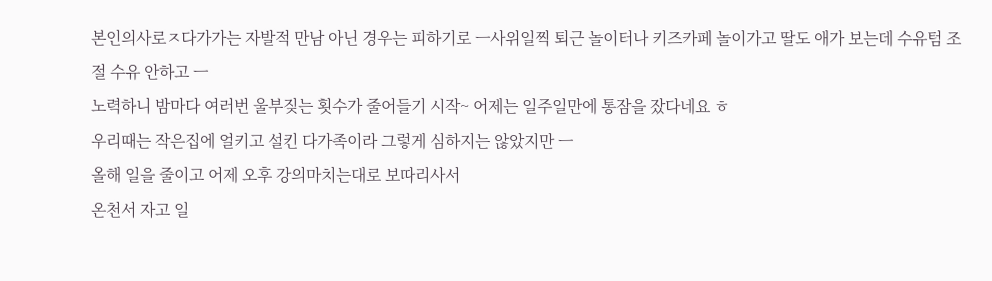본인의사로ㅈ다가가는 자발적 만남 아닌 경우는 피하기로 ㅡ사위일찍 퇴근 놀이터나 키즈카페 놀이가고 딸도 애가 보는데 수유텀 조절 수유 안하고 ㅡ
노력하니 밤마다 여러번 울부짖는 횟수가 줄어들기 시작~ 어제는 일주일만에 통잠을 잤다네요 ㅎ
우리때는 작은집에 얼키고 설킨 다가족이라 그렇게 심하지는 않았지만 ㅡ
올해 일을 줄이고 어제 오후 강의마치는대로 보따리사서
온천서 자고 일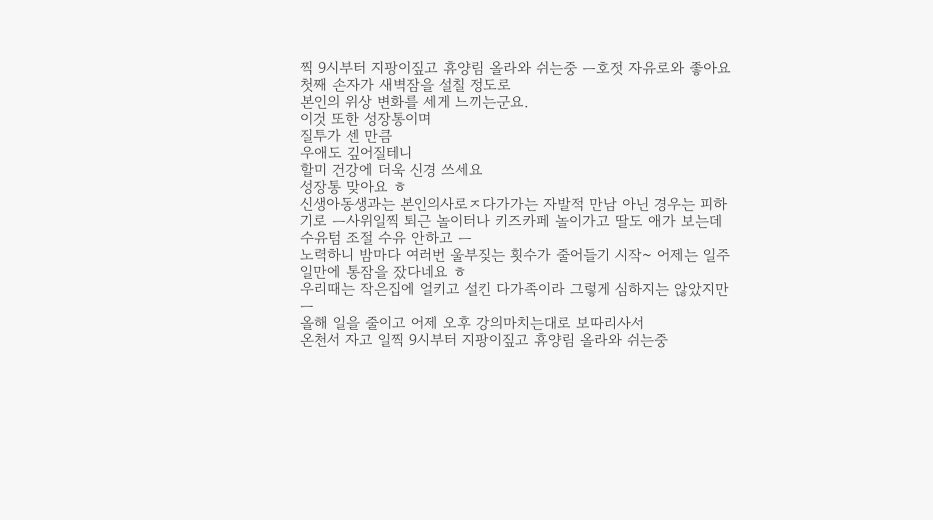찍 9시부터 지팡이짚고 휴양림 올라와 쉬는중 ㅡ호젓 자유로와 좋아요
첫째 손자가 새벽잠을 설칠 정도로
본인의 위상 변화를 세게 느끼는군요.
이것 또한 성장통이며
질투가 센 만큼
우애도 깊어질테니
할미 건강에 더욱 신경 쓰세요
성장통 맞아요 ㅎ
신생아동생과는 본인의사로ㅈ다가가는 자발적 만남 아닌 경우는 피하기로 ㅡ사위일찍 퇴근 놀이터나 키즈카페 놀이가고 딸도 애가 보는데 수유텀 조절 수유 안하고 ㅡ
노력하니 밤마다 여러번 울부짖는 횟수가 줄어들기 시작~ 어제는 일주일만에 통잠을 잤다네요 ㅎ
우리때는 작은집에 얼키고 설킨 다가족이라 그렇게 심하지는 않았지만 ㅡ
올해 일을 줄이고 어제 오후 강의마치는대로 보따리사서
온천서 자고 일찍 9시부터 지팡이짚고 휴양림 올라와 쉬는중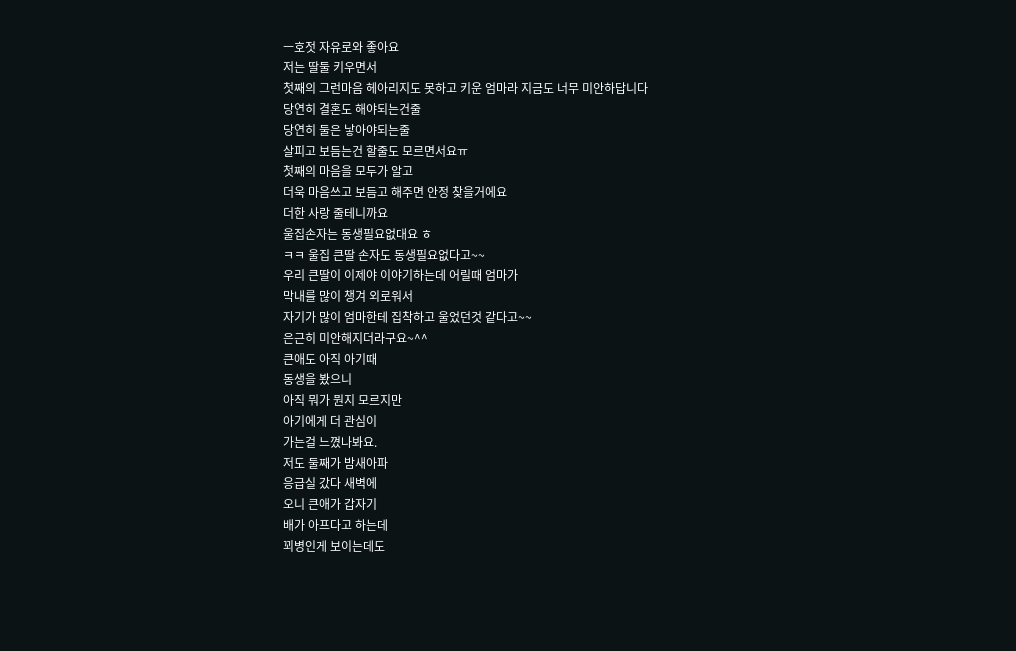ㅡ호젓 자유로와 좋아요
저는 딸둘 키우면서
첫째의 그런마음 헤아리지도 못하고 키운 엄마라 지금도 너무 미안하답니다
당연히 결혼도 해야되는건줄
당연히 둘은 낳아야되는줄
살피고 보듬는건 할줄도 모르면서요ㅠ
첫째의 마음을 모두가 알고
더욱 마음쓰고 보듬고 해주면 안정 찾을거에요
더한 사랑 줄테니까요
울집손자는 동생필요없대요 ㅎ
ㅋㅋ 울집 큰딸 손자도 동생필요없다고~~
우리 큰딸이 이제야 이야기하는데 어릴때 엄마가
막내를 많이 챙겨 외로워서
자기가 많이 엄마한테 집착하고 울었던것 같다고~~
은근히 미안해지더라구요~^^
큰애도 아직 아기때
동생을 봤으니
아직 뭐가 뭔지 모르지만
아기에게 더 관심이
가는걸 느꼈나봐요.
저도 둘째가 밤새아파
응급실 갔다 새벽에
오니 큰애가 갑자기
배가 아프다고 하는데
꾀병인게 보이는데도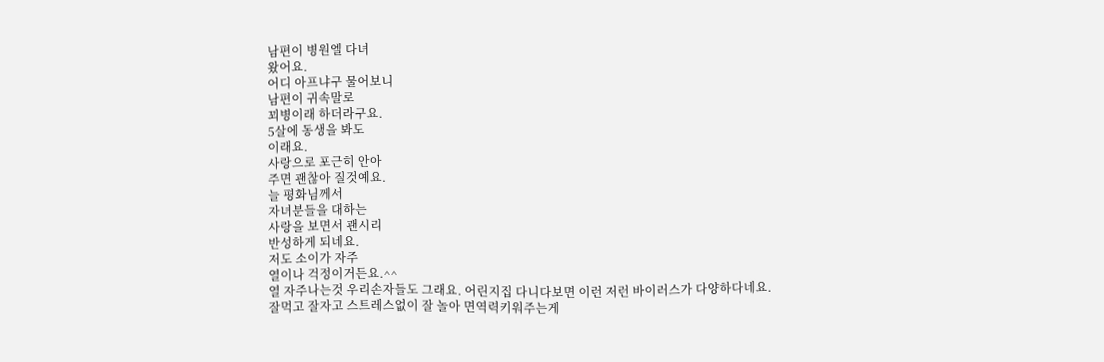남편이 병원엘 다녀
왔어요.
어디 아프냐구 물어보니
남편이 귀속말로
꾀병이래 하더라구요.
5살에 동생을 봐도
이래요.
사랑으로 포근히 안아
주면 괜찮아 질것예요.
늘 평화님께서
자녀분들을 대하는
사랑을 보면서 괜시리
반성하게 되네요.
저도 소이가 자주
열이나 걱정이거든요.^^
열 자주나는것 우리손자들도 그래요. 어린지집 다니다보면 이런 저런 바이러스가 다양하다네요.
잘먹고 잘자고 스트레스없이 잘 놀아 면역력키워주는게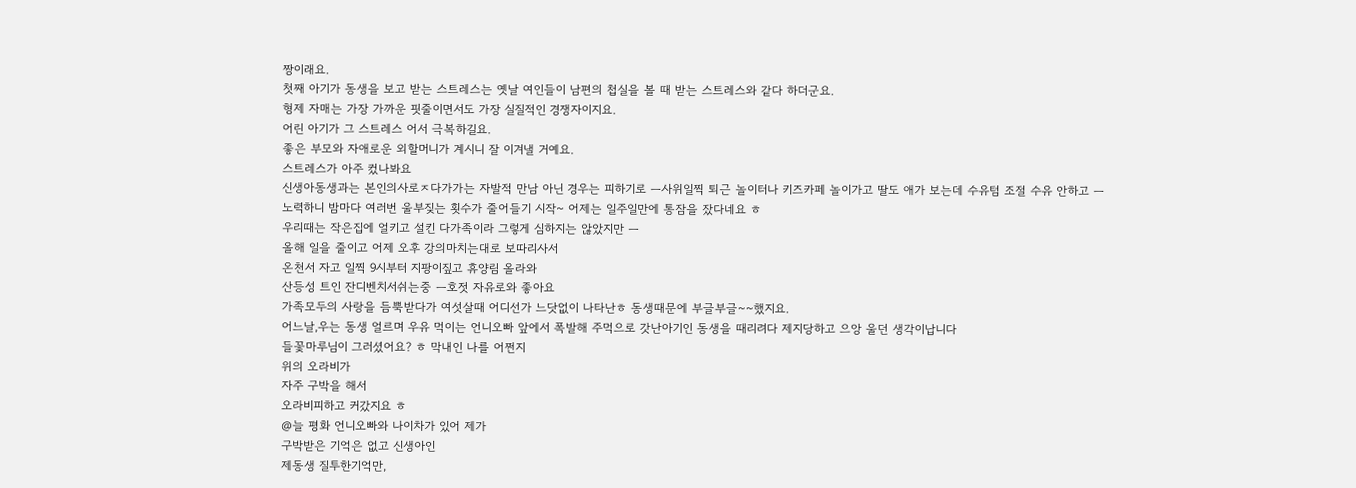짱이래요.
첫째 아기가 동생을 보고 받는 스트레스는 옛날 여인들이 남편의 첩실을 볼 때 받는 스트레스와 같다 하더군요.
형제 자매는 가장 가까운 핏줄이면서도 가장 실질적인 경쟁자이지요.
어린 아기가 그 스트레스 어서 극복하길요.
좋은 부모와 자애로운 외할머니가 계시니 잘 이겨낼 거예요.
스트레스가 아주 컸나봐요
신생아동생과는 본인의사로ㅈ다가가는 자발적 만남 아닌 경우는 피하기로 ㅡ사위일찍 퇴근 놀이터나 키즈카페 놀이가고 딸도 애가 보는데 수유텀 조절 수유 안하고 ㅡ
노력하니 밤마다 여러번 울부짖는 횟수가 줄어들기 시작~ 어제는 일주일만에 통잠을 잤다네요 ㅎ
우리때는 작은집에 얼키고 설킨 다가족이라 그렇게 심하지는 않았지만 ㅡ
올해 일을 줄이고 어제 오후 강의마치는대로 보따리사서
온천서 자고 일찍 9시부터 지팡이짚고 휴양림 올라와
산등성 트인 잔디벤치서쉬는중 ㅡ호젓 자유로와 좋아요
가족모두의 사랑을 듬뿍받다가 여섯살때 어디선가 느닷없이 나타난ㅎ 동생때문에 부글부글~~했지요.
어느날,우는 동생 얼르며 우유 먹이는 언니오빠 앞에서 폭발해 주먹으로 갓난아기인 동생을 때리려다 제지당하고 으앙 울던 생각이납니다
들꽃마루님이 그러셨어요? ㅎ 막내인 나를 어쩐지
위의 오라비가
자주 구박을 해서
오라비피하고 커갔지요 ㅎ
@늘 평화 언니오빠와 나이차가 있어 제가
구박받은 기억은 없고 신생아인
제동생 질투한기억만,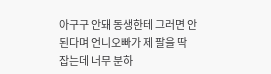아구구 안돼 동생한테 그러면 안된다며 언니오빠가 제 팔을 딱 잡는데 너무 분하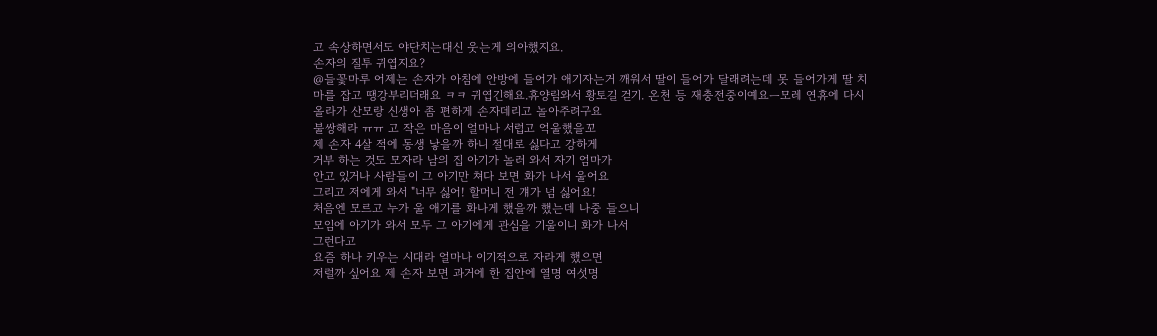고 속상하면서도 야단치는대신 웃는게 의아했지요.
손자의 질투 귀엽지요?
@들꽃마루 어제는 손자가 아침에 안방에 들어가 애기자는거 깨워서 딸이 들어가 달래려는데 못 들어가게 딸 치마를 잡고 땡강부리더래요 ㅋㅋ 귀엽긴해요.휴양림와서 황토길 걷기. 온천 등 재충전중이예요ㅡ모레 연휴에 다시 올라가 산모랑 신생아 좀 편하게 손자데리고 놀아주려구요
불쌍해라 ㅠㅠ 고 작은 마음이 얼마나 서럽고 억울했을꼬
제 손자 4살 적에 동생 낳을까 하니 절대로 싫다고 강하게
거부 하는 것도 모자라 남의 집 아기가 놀러 와서 자기 엄마가
안고 있거나 사람들이 그 아기만 쳐다 보면 화가 나서 울어요
그리고 저에게 와서 "너무 싫어! 할머니 전 걔가 넘 싫어요!
처음엔 모르고 누가 울 애기를 화나게 했을까 했는데 나중 들으니
모임에 아기가 와서 모두 그 아기에게 관심을 기울이니 화가 나서
그런다고
요즘 하나 키우는 시대라 얼마나 이기적으로 자라게 했으면
저럴까 싶어요 제 손자 보면 과거에 한 집안에 열명 여섯명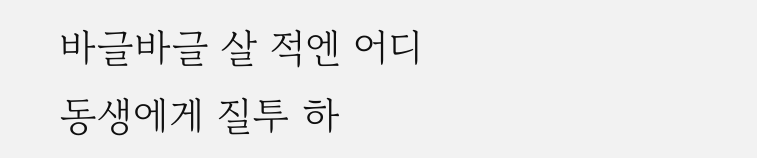바글바글 살 적엔 어디 동생에게 질투 하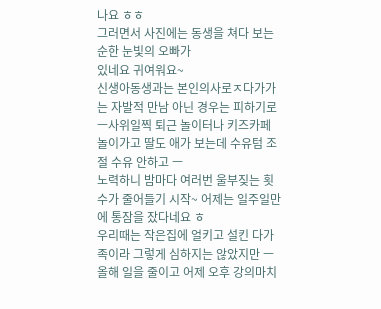나요 ㅎㅎ
그러면서 사진에는 동생을 쳐다 보는 순한 눈빛의 오빠가
있네요 귀여워요~
신생아동생과는 본인의사로ㅈ다가가는 자발적 만남 아닌 경우는 피하기로 ㅡ사위일찍 퇴근 놀이터나 키즈카페 놀이가고 딸도 애가 보는데 수유텀 조절 수유 안하고 ㅡ
노력하니 밤마다 여러번 울부짖는 횟수가 줄어들기 시작~ 어제는 일주일만에 통잠을 잤다네요 ㅎ
우리때는 작은집에 얼키고 설킨 다가족이라 그렇게 심하지는 않았지만 ㅡ
올해 일을 줄이고 어제 오후 강의마치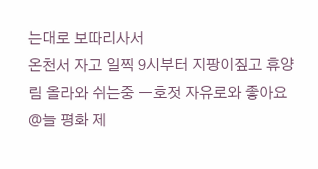는대로 보따리사서
온천서 자고 일찍 9시부터 지팡이짚고 휴양림 올라와 쉬는중 ㅡ호젓 자유로와 좋아요
@늘 평화 제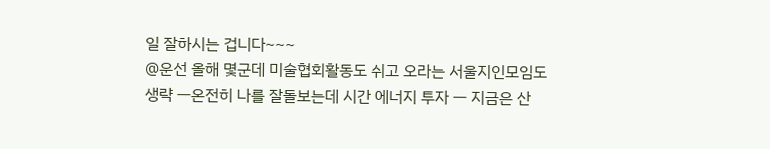일 잘하시는 겁니다~~~
@운선 올해 몇군데 미술협회활동도 쉬고 오라는 서울지인모임도 생략 ㅡ온전히 나를 잘돌보는데 시간 에너지 투자 ㅡ 지금은 산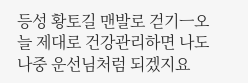등성 황토길 맨발로 걷기ㅡ오늘 제대로 건강관리하면 나도 나중 운선님처럼 되겠지요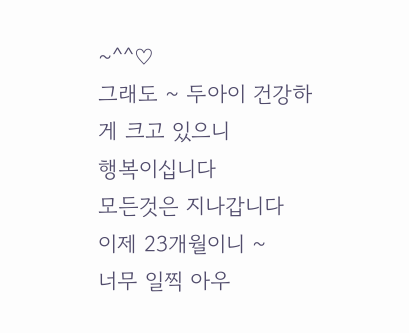~^^♡
그래도 ~ 두아이 건강하게 크고 있으니
행복이십니다
모든것은 지나갑니다
이제 23개월이니 ~
너무 일찍 아우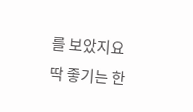를 보았지요
딱 좋기는 한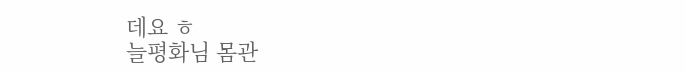데요 ㅎ
늘평화님 몸관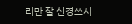리만 잘 신경쓰시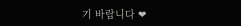기 바랍니다 ❤